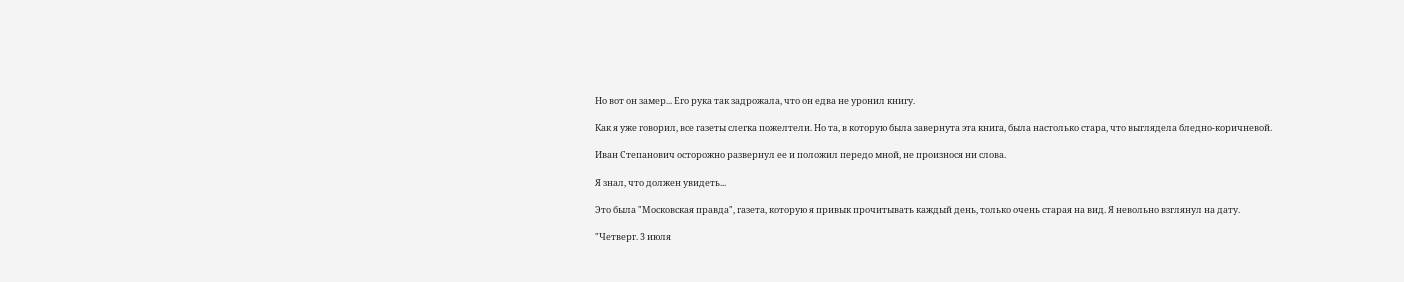Но вот он замер... Его рука так задрожала, что он едва не уронил книгу.

Как я уже говорил, все газеты слегка пожелтели. Но та, в которую была завернута эта книга, была настолько стара, что выглядела бледно-коричневой.

Иван Степанович осторожно развернул ее и положил передо мной, не произнося ни слова.

Я знал, что должен увидеть...

Это была "Московская правда", газета, которую я привык прочитывать каждый день, только очень старая на вид. Я невольно взглянул на дату.

"Четверг. 3 июля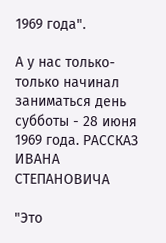1969 года".

А у нас только-только начинал заниматься день субботы - 28 июня 1969 года. РАССКАЗ ИВАНА СТЕПАНОВИЧА

"Это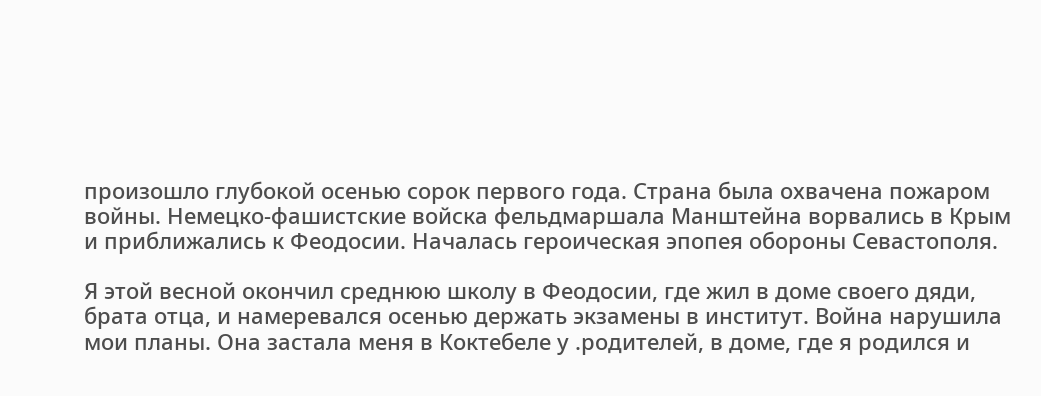произошло глубокой осенью сорок первого года. Страна была охвачена пожаром войны. Немецко-фашистские войска фельдмаршала Манштейна ворвались в Крым и приближались к Феодосии. Началась героическая эпопея обороны Севастополя.

Я этой весной окончил среднюю школу в Феодосии, где жил в доме своего дяди, брата отца, и намеревался осенью держать экзамены в институт. Война нарушила мои планы. Она застала меня в Коктебеле у .родителей, в доме, где я родился и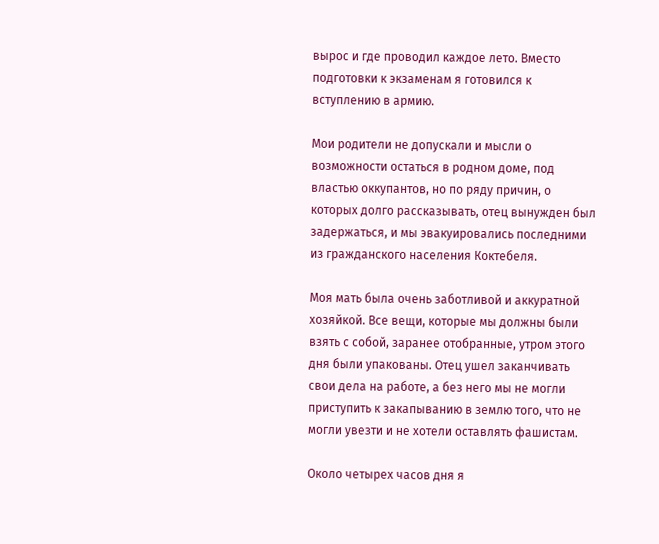вырос и где проводил каждое лето. Вместо подготовки к экзаменам я готовился к вступлению в армию.

Мои родители не допускали и мысли о возможности остаться в родном доме, под властью оккупантов, но по ряду причин, о которых долго рассказывать, отец вынужден был задержаться, и мы эвакуировались последними из гражданского населения Коктебеля.

Моя мать была очень заботливой и аккуратной хозяйкой. Все вещи, которые мы должны были взять с собой, заранее отобранные, утром этого дня были упакованы. Отец ушел заканчивать свои дела на работе, а без него мы не могли приступить к закапыванию в землю того, что не могли увезти и не хотели оставлять фашистам.

Около четырех часов дня я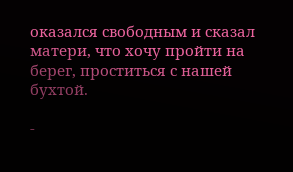оказался свободным и сказал матери, что хочу пройти на берег, проститься с нашей бухтой.

-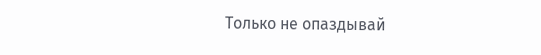Только не опаздывай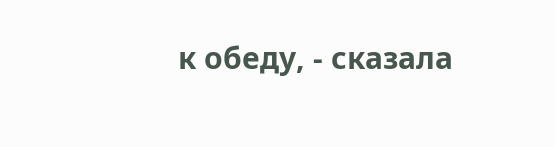к обеду, - сказала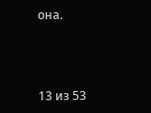она.



13 из 53